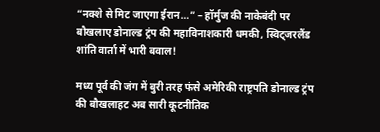“नक्शे से मिट जाएगा ईरान…” – हॉर्मुज की नाकेबंदी पर बौखलाए डोनाल्ड ट्रंप की महाविनाशकारी धमकी, स्विट्जरलैंड शांति वार्ता में भारी बवाल!

मध्य पूर्व की जंग में बुरी तरह फंसे अमेरिकी राष्ट्रपति डोनाल्ड ट्रंप की बौखलाहट अब सारी कूटनीतिक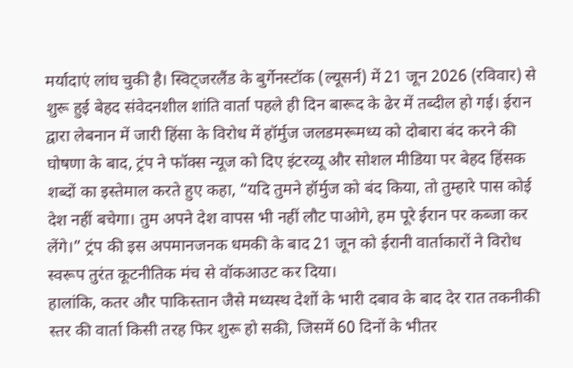मर्यादाएं लांघ चुकी है। स्विट्जरलैंड के बुर्गेनस्टॉक (ल्यूसर्न) में 21 जून 2026 (रविवार) से शुरू हुई बेहद संवेदनशील शांति वार्ता पहले ही दिन बारूद के ढेर में तब्दील हो गई। ईरान द्वारा लेबनान में जारी हिंसा के विरोध में हॉर्मुज जलडमरूमध्य को दोबारा बंद करने की घोषणा के बाद, ट्रंप ने फॉक्स न्यूज को दिए इंटरव्यू और सोशल मीडिया पर बेहद हिंसक शब्दों का इस्तेमाल करते हुए कहा, “यदि तुमने हॉर्मुज को बंद किया, तो तुम्हारे पास कोई देश नहीं बचेगा। तुम अपने देश वापस भी नहीं लौट पाओगे, हम पूरे ईरान पर कब्जा कर लेंगे।” ट्रंप की इस अपमानजनक धमकी के बाद 21 जून को ईरानी वार्ताकारों ने विरोध स्वरूप तुरंत कूटनीतिक मंच से वॉकआउट कर दिया।
हालांकि, कतर और पाकिस्तान जैसे मध्यस्थ देशों के भारी दबाव के बाद देर रात तकनीकी स्तर की वार्ता किसी तरह फिर शुरू हो सकी, जिसमें 60 दिनों के भीतर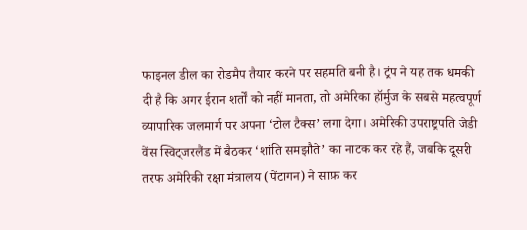फाइनल डील का रोडमैप तैयार करने पर सहमति बनी है। ट्रंप ने यह तक धमकी दी है कि अगर ईरान शर्तों को नहीं मानता, तो अमेरिका हॉर्मुज के सबसे महत्वपूर्ण व्यापारिक जलमार्ग पर अपना ‘टोल टैक्स’ लगा देगा। अमेरिकी उपराष्ट्रपति जेडी वेंस स्विट्जरलैंड में बैठकर ‘शांति समझौते’ का नाटक कर रहे हैं, जबकि दूसरी तरफ अमेरिकी रक्षा मंत्रालय (पेंटागन) ने साफ़ कर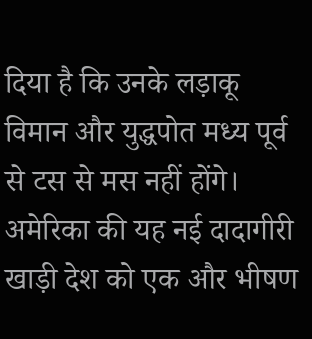दिया है कि उनके लड़ाकू विमान और युद्धपोत मध्य पूर्व से टस से मस नहीं होंगे। अमेरिका की यह नई दादागीरी खाड़ी देश को एक और भीषण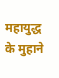महायुद्ध के मुहाने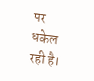पर धकेल रही है।